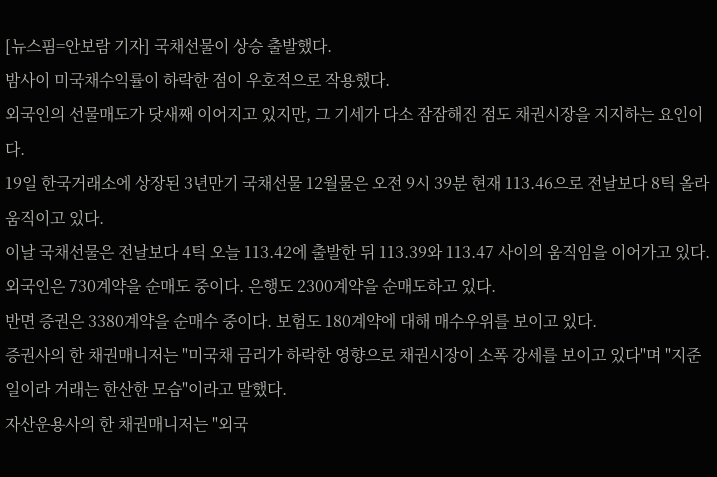[뉴스핌=안보람 기자] 국채선물이 상승 출발했다.
밤사이 미국채수익률이 하락한 점이 우호적으로 작용했다.
외국인의 선물매도가 닷새째 이어지고 있지만, 그 기세가 다소 잠잠해진 점도 채권시장을 지지하는 요인이다.
19일 한국거래소에 상장된 3년만기 국채선물 12월물은 오전 9시 39분 현재 113.46으로 전날보다 8틱 올라 움직이고 있다.
이날 국채선물은 전날보다 4틱 오늘 113.42에 출발한 뒤 113.39와 113.47 사이의 움직임을 이어가고 있다.
외국인은 730계약을 순매도 중이다. 은행도 2300계약을 순매도하고 있다.
반면 증권은 3380계약을 순매수 중이다. 보험도 180계약에 대해 매수우위를 보이고 있다.
증권사의 한 채권매니저는 "미국채 금리가 하락한 영향으로 채권시장이 소폭 강세를 보이고 있다"며 "지준일이라 거래는 한산한 모습"이라고 말했다.
자산운용사의 한 채권매니저는 "외국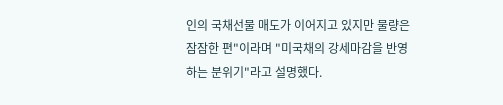인의 국채선물 매도가 이어지고 있지만 물량은 잠잠한 편"이라며 "미국채의 강세마감을 반영하는 분위기"라고 설명했다.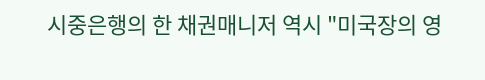시중은행의 한 채권매니저 역시 "미국장의 영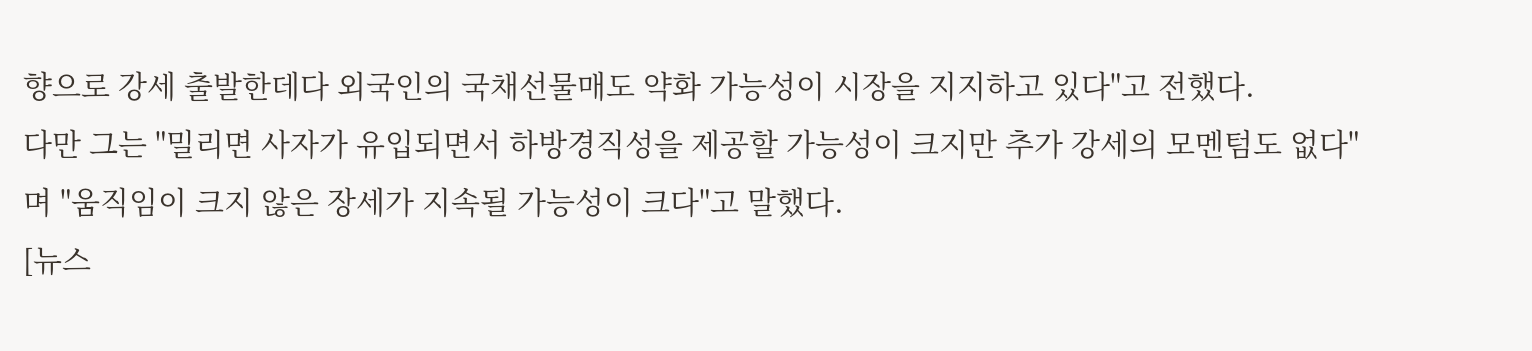향으로 강세 출발한데다 외국인의 국채선물매도 약화 가능성이 시장을 지지하고 있다"고 전했다.
다만 그는 "밀리면 사자가 유입되면서 하방경직성을 제공할 가능성이 크지만 추가 강세의 모멘텀도 없다"며 "움직임이 크지 않은 장세가 지속될 가능성이 크다"고 말했다.
[뉴스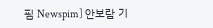핌 Newspim] 안보람 기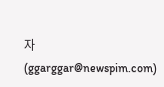자 (ggarggar@newspim.com)